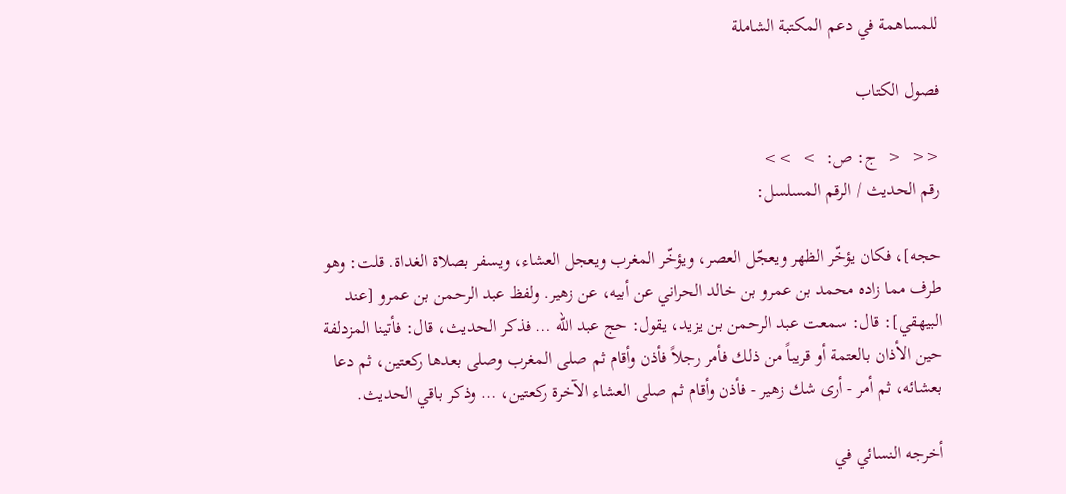للمساهمة في دعم المكتبة الشاملة

فصول الكتاب

<<  <  ج: ص:  >  >>
رقم الحديث / الرقم المسلسل:

حجه]، فكان يؤخّر الظهر ويعجّل العصر، ويؤخّر المغرب ويعجل العشاء، ويسفر بصلاة الغداة. قلت: وهو طرف مما زاده محمد بن عمرو بن خالد الحراني عن أبيه، عن زهير. ولفظ عبد الرحمن بن عمرو [عند البيهقي]: قال: سمعت عبد الرحمن بن يزيد، يقول: حج عبد الله … فذكر الحديث، قال: فأتينا المزدلفة حين الأذان بالعتمة أو قريباً من ذلك فأمر رجلاً فأذن وأقام ثم صلى المغرب وصلى بعدها ركعتين، ثم دعا بعشائه، ثم أمر - أرى شك زهير - فأذن وأقام ثم صلى العشاء الآخرة ركعتين، … وذكر باقي الحديث.

أخرجه النسائي في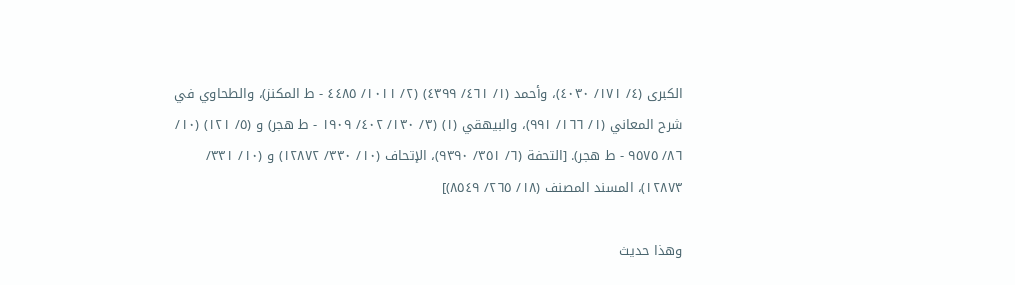الكبرى (٤/ ١٧١/ ٤٠٣٠)، وأحمد (١/ ٤٦١/ ٤٣٩٩) (٢/ ١٠١١/ ٤٤٨٥ - ط المكنز)، والطحاوي في شرح المعاني (١/ ١٦٦/ ٩٩١)، والبيهقي (١) (٣/ ١٣٠/ ٤٠٢/ ١٩٠٩ - ط هجر) و (٥/ ١٢١) (١٠/ ٨٦/ ٩٥٧٥ - ط هجر). [التحفة (٦/ ٣٥١/ ٩٣٩٠)، الإتحاف (١٠/ ٣٣٠/ ١٢٨٧٢) و (١٠/ ٣٣١/ ١٢٨٧٣)، المسند المصنف (١٨/ ٢٦٥/ ٨٥٤٩)]

وهذا حديث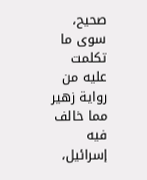صحيح، سوى ما تكلمت عليه من رواية زهير مما خالف فيه إسرائيل،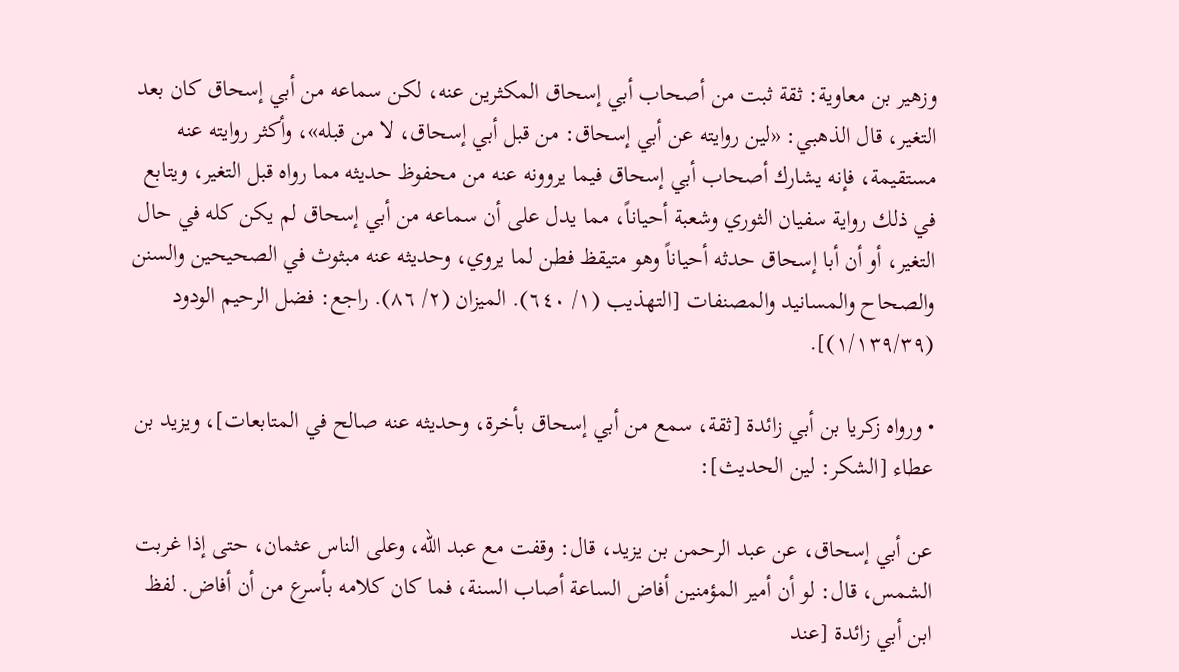وزهير بن معاوية: ثقة ثبت من أصحاب أبي إسحاق المكثرين عنه، لكن سماعه من أبي إسحاق كان بعد التغير، قال الذهبي: «لين روايته عن أبي إسحاق: من قبل أبي إسحاق، لا من قبله»، وأكثر روايته عنه مستقيمة، فإنه يشارك أصحاب أبي إسحاق فيما يروونه عنه من محفوظ حديثه مما رواه قبل التغير، ويتابع في ذلك رواية سفيان الثوري وشعبة أحياناً، مما يدل على أن سماعه من أبي إسحاق لم يكن كله في حال التغير، أو أن أبا إسحاق حدثه أحياناً وهو متيقظ فطن لما يروي، وحديثه عنه مبثوث في الصحيحين والسنن والصحاح والمسانيد والمصنفات [التهذيب (١/ ٦٤٠). الميزان (٢/ ٨٦). راجع: فضل الرحيم الودود (١/١٣٩/٣٩)].

• ورواه زكريا بن أبي زائدة [ثقة، سمع من أبي إسحاق بأخرة، وحديثه عنه صالح في المتابعات]، ويزيد بن عطاء [الشكر: لين الحديث]:

عن أبي إسحاق، عن عبد الرحمن بن يزيد، قال: وقفت مع عبد الله، وعلى الناس عثمان، حتى إذا غربت الشمس، قال: لو أن أمير المؤمنين أفاض الساعة أصاب السنة، فما كان كلامه بأسرع من أن أفاض. لفظ ابن أبي زائدة [عند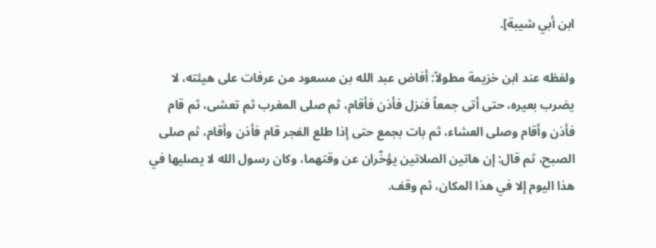ابن أبي شيبة].

ولفظه عند ابن خزيمة مطولاً: أفاض عبد الله بن مسعود من عرفات على هيئته، لا يضرب بعيره، حتى أتى جمعاً فنزل فأذن فأقام، ثم صلى المغرب ثم تعشى، ثم قام فأذن وأقام وصلى العشاء، ثم بات بجمع حتى إذا طلع الفجر قام فأذن وأقام، ثم صلى الصبح، ثم قال: إن هاتين الصلاتين يؤخّران عن وقتهما، وكان رسول الله لا يصليها في هذا اليوم إلا في هذا المكان، ثم وقف.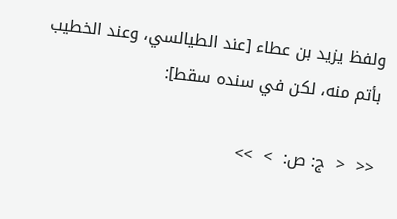ولفظ يزيد بن عطاء [عند الطيالسي، وعند الخطيب بأتم منه، لكن في سنده سقط]:

<<  <  ج: ص:  >  >>